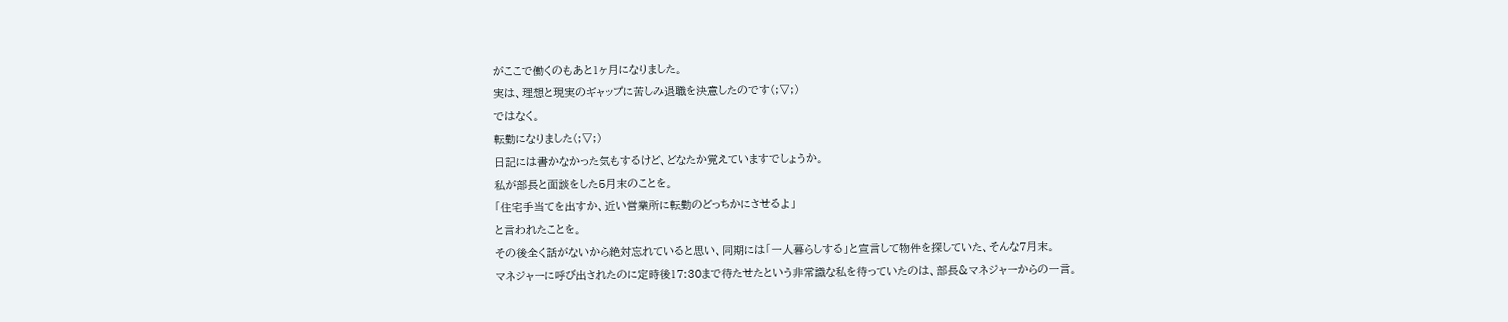がここで働くのもあと1ヶ月になりました。
実は、理想と現実のギャップに苦しみ退職を決意したのです(;▽;)
ではなく。
転勤になりました(;▽;)
日記には書かなかった気もするけど、どなたか覚えていますでしょうか。
私が部長と面談をした5月末のことを。
「住宅手当てを出すか、近い営業所に転勤のどっちかにさせるよ」
と言われたことを。
その後全く話がないから絶対忘れていると思い、同期には「一人暮らしする」と宣言して物件を探していた、そんな7月末。
マネジャーに呼び出されたのに定時後17:30まで待たせたという非常識な私を待っていたのは、部長&マネジャーからの一言。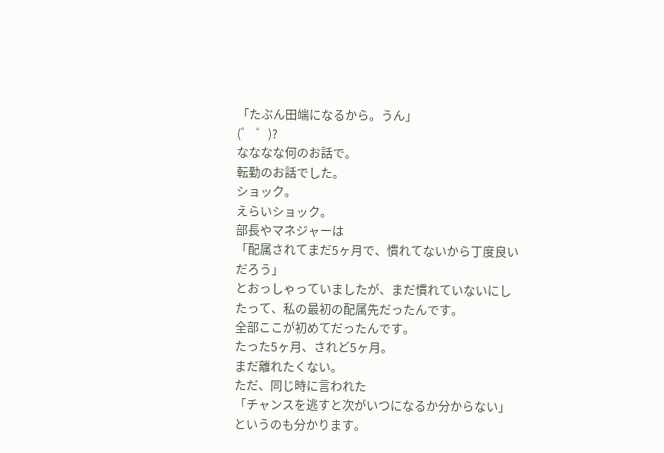「たぶん田端になるから。うん」
(゜ ゜)?
なななな何のお話で。
転勤のお話でした。
ショック。
えらいショック。
部長やマネジャーは
「配属されてまだ5ヶ月で、慣れてないから丁度良いだろう」
とおっしゃっていましたが、まだ慣れていないにしたって、私の最初の配属先だったんです。
全部ここが初めてだったんです。
たった5ヶ月、されど5ヶ月。
まだ離れたくない。
ただ、同じ時に言われた
「チャンスを逃すと次がいつになるか分からない」
というのも分かります。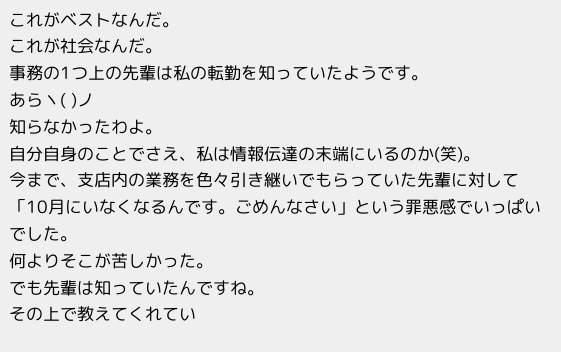これがベストなんだ。
これが社会なんだ。
事務の1つ上の先輩は私の転勤を知っていたようです。
あらヽ( )ノ
知らなかったわよ。
自分自身のことでさえ、私は情報伝達の末端にいるのか(笑)。
今まで、支店内の業務を色々引き継いでもらっていた先輩に対して「10月にいなくなるんです。ごめんなさい」という罪悪感でいっぱいでした。
何よりそこが苦しかった。
でも先輩は知っていたんですね。
その上で教えてくれてい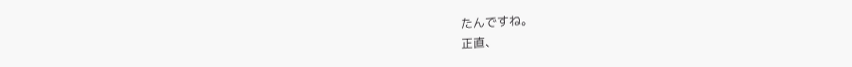たんですね。
正直、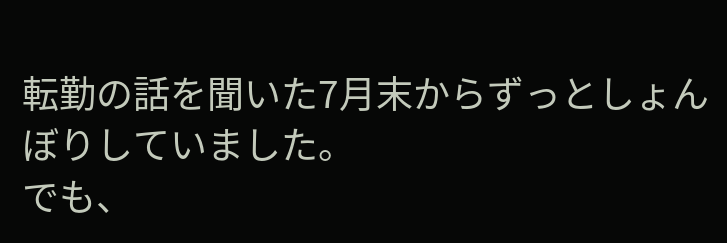転勤の話を聞いた7月末からずっとしょんぼりしていました。
でも、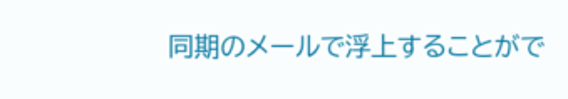同期のメールで浮上することがで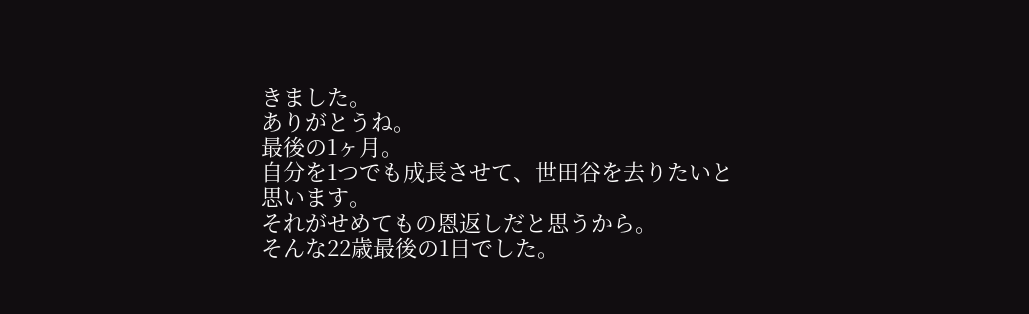きました。
ありがとうね。
最後の1ヶ月。
自分を1つでも成長させて、世田谷を去りたいと思います。
それがせめてもの恩返しだと思うから。
そんな22歳最後の1日でした。